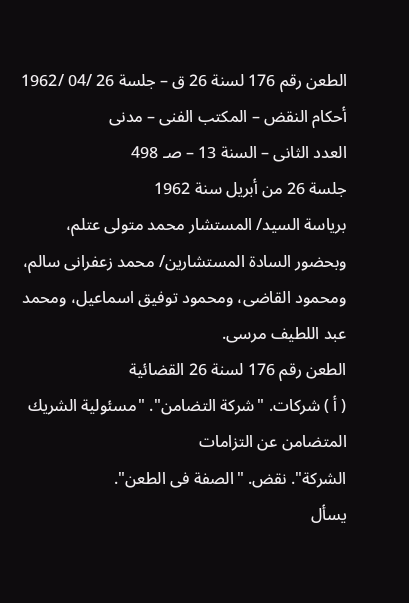الطعن رقم 176 لسنة 26 ق – جلسة 26 /04 /1962
أحكام النقض – المكتب الفنى – مدنى
العدد الثانى – السنة 13 – صـ 498
جلسة 26 من أبريل سنة 1962
برياسة السيد/ المستشار محمد متولى عتلم، وبحضور السادة المستشارين/ محمد زعفرانى سالم، ومحمود القاضى، ومحمود توفيق اسماعيل، ومحمد عبد اللطيف مرسى.
الطعن رقم 176 لسنة 26 القضائية
( أ ) شركات. "شركة التضامن". "مسئولية الشريك المتضامن عن التزامات
الشركة". نقض. "الصفة فى الطعن".
يسأل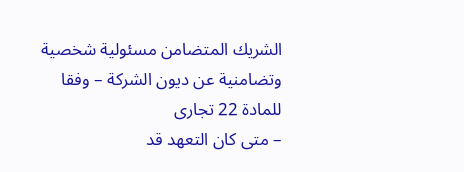الشريك المتضامن مسئولية شخصية وتضامنية عن ديون الشركة – وفقا للمادة 22 تجارى
– متى كان التعهد قد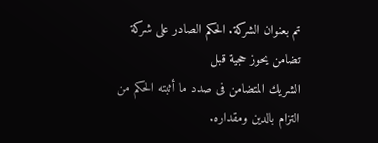تم بعنوان الشركة. الحكم الصادر على شركة تضامن يحوز حجية قبل
الشريك المتضامن فى صدد ما أثبته الحكم من التزام بالدين ومقداره.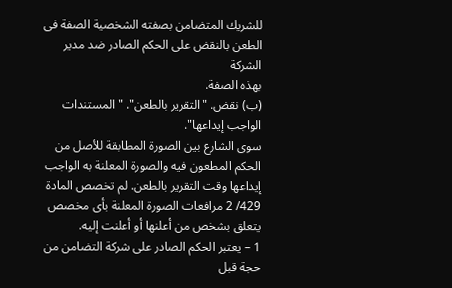للشريك المتضامن بصفته الشخصية الصفة فى الطعن بالنقض على الحكم الصادر ضد مدير الشركة
بهذه الصفة.
(ب) نقض. "التقرير بالطعن". "المستندات الواجب إيداعها".
سوى الشارع بين الصورة المطابقة للأصل من الحكم المطعون فيه والصورة المعلنة به الواجب
إيداعها وقت التقرير بالطعن. لم تخصص المادة 429/ 2 مرافعات الصورة المعلنة بأى مخصص
يتعلق بشخص من أعلنها أو أعلنت إليه.
1 – يعتبر الحكم الصادر على شركة التضامن من حجة قبل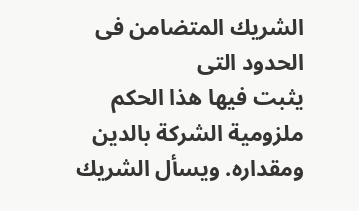الشريك المتضامن فى الحدود التى
يثبت فيها هذا الحكم ملزومية الشركة بالدين ومقداره. ويسأل الشريك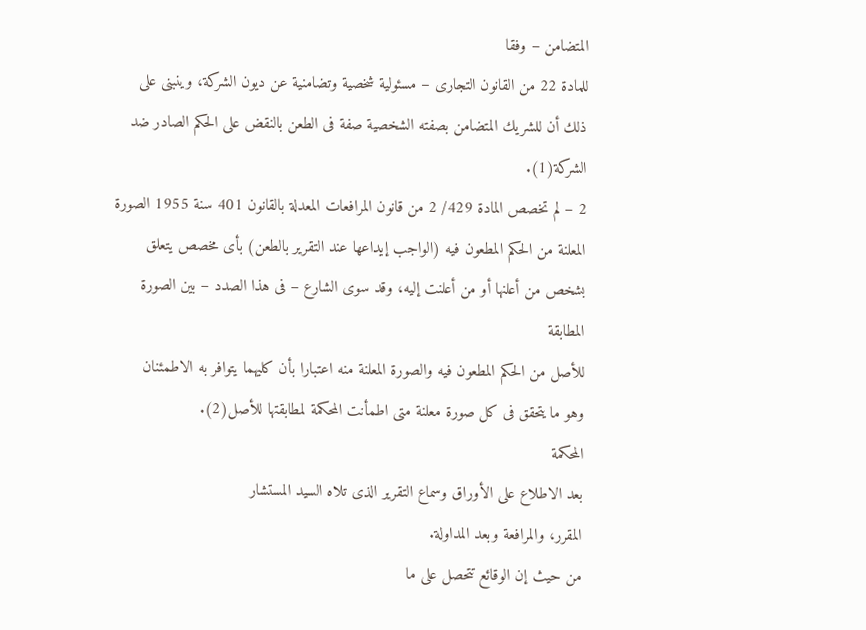المتضامن – وفقا
للمادة 22 من القانون التجارى – مسئولية شخصية وتضامنية عن ديون الشركة، وينبنى على
ذلك أن للشريك المتضامن بصفته الشخصية صفة فى الطعن بالنقض على الحكم الصادر ضد الشركة(1).
2 – لم تخصص المادة 429/ 2 من قانون المرافعات المعدلة بالقانون 401 سنة 1955 الصورة
المعلنة من الحكم المطعون فيه (الواجب إيداعها عند التقرير بالطعن) بأى مخصص يتعلق
بشخص من أعلنها أو من أعلنت إليه، وقد سوى الشارع – فى هذا الصدد – بين الصورة المطابقة
للأصل من الحكم المطعون فيه والصورة المعلنة منه اعتبارا بأن كليهما يتوافر به الاطمئنان
وهو ما يتحقق فى كل صورة معلنة متى اطمأنت المحكمة لمطابقتها للأصل(2).
المحكمة
بعد الاطلاع على الأوراق وسماع التقرير الذى تلاه السيد المستشار
المقرر، والمرافعة وبعد المداولة.
من حيث إن الوقائع تتحصل على ما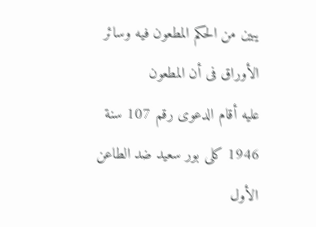يبين من الحكم المطعون فيه وسائر الأوراق فى أن المطعون
عليه أقام الدعوى رقم 107 سنة 1946 كلى بور سعيد ضد الطاعن الأول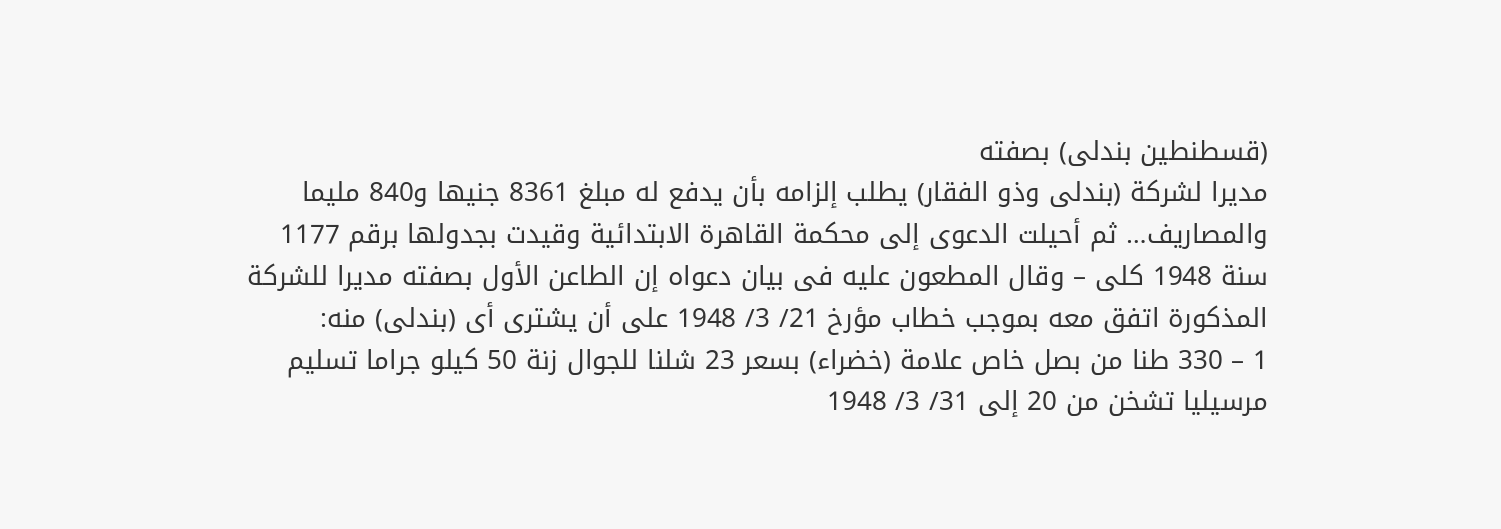(قسطنطين بندلى) بصفته
مديرا لشركة (بندلى وذو الفقار) يطلب إلزامه بأن يدفع له مبلغ 8361 جنيها و840 مليما
والمصاريف… ثم أحيلت الدعوى إلى محكمة القاهرة الابتدائية وقيدت بجدولها برقم 1177
سنة 1948 كلى – وقال المطعون عليه فى بيان دعواه إن الطاعن الأول بصفته مديرا للشركة
المذكورة اتفق معه بموجب خطاب مؤرخ 21/ 3/ 1948 على أن يشترى أى (بندلى) منه:
1 – 330 طنا من بصل خاص علامة (خضراء) بسعر 23 شلنا للجوال زنة 50 كيلو جراما تسليم
مرسيليا تشخن من 20 إلى 31/ 3/ 1948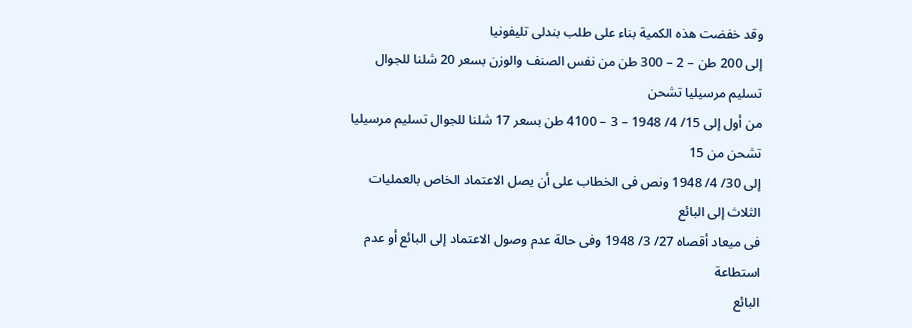وقد خفضت هذه الكمية بناء على طلب بندلى تليفونيا
إلى 200 طن – 2 – 300 طن من نفس الصنف والوزن بسعر 20 شلنا للجوال تسليم مرسيليا تشحن
من أول إلى 15/ 4/ 1948 – 3 – 4100 طن بسعر 17 شلنا للجوال تسليم مرسيليا تشحن من 15
إلى 30/ 4/ 1948 ونص فى الخطاب على أن يصل الاعتماد الخاص بالعمليات الثلاث إلى البائع
فى ميعاد أقصاه 27/ 3/ 1948 وفى حالة عدم وصول الاعتماد إلى البائع أو عدم استطاعة
البائع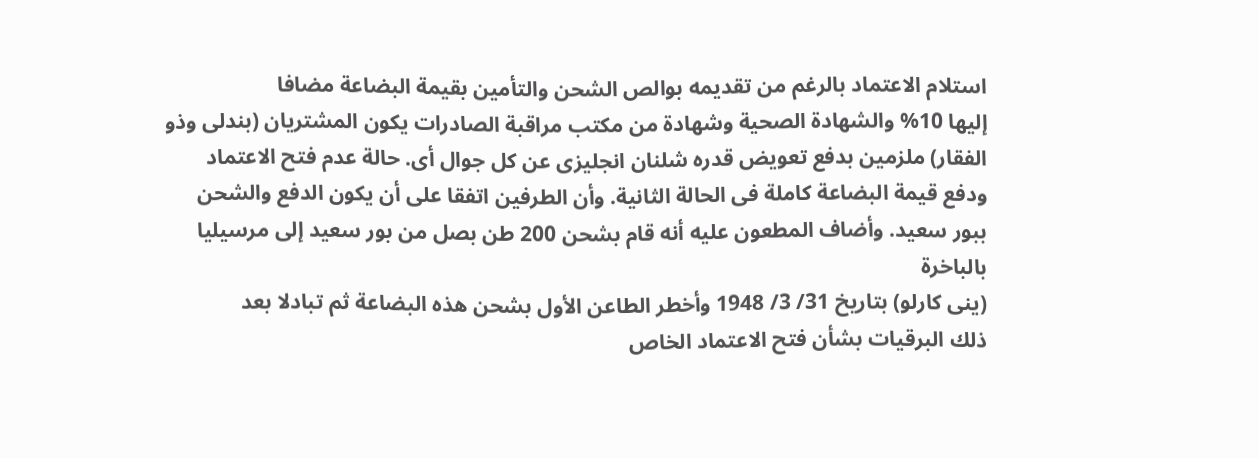استلام الاعتماد بالرغم من تقديمه بوالص الشحن والتأمين بقيمة البضاعة مضافا
إليها 10% والشهادة الصحية وشهادة من مكتب مراقبة الصادرات يكون المشتريان (بندلى وذو
الفقار) ملزمين بدفع تعويض قدره شلنان انجليزى عن كل جوال أى. حالة عدم فتح الاعتماد
ودفع قيمة البضاعة كاملة فى الحالة الثانية. وأن الطرفين اتفقا على أن يكون الدفع والشحن
ببور سعيد. وأضاف المطعون عليه أنه قام بشحن 200 طن بصل من بور سعيد إلى مرسيليا بالباخرة
(ينى كارلو) بتاريخ 31/ 3/ 1948 وأخطر الطاعن الأول بشحن هذه البضاعة ثم تبادلا بعد
ذلك البرقيات بشأن فتح الاعتماد الخاص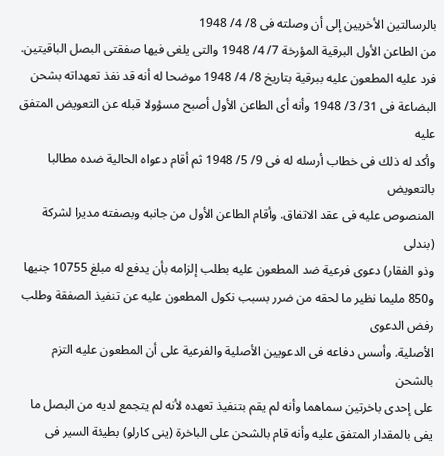بالرسالتين الأخريين إلى أن وصلته فى 8/ 4/ 1948
من الطاعن الأول البرقية المؤرخة 7/ 4/ 1948 والتى يلغى فيها صفقتى البصل الباقيتين.
فرد عليه المطعون عليه ببرقية بتاريخ 8/ 4/ 1948 موضحا له أنه قد نفذ تعهداته بشحن
البضاعة فى 31/ 3/ 1948 وأنه أى الطاعن الأول أصبح مسؤولا قبله عن التعويض المتفق عليه
وأكد له ذلك فى خطاب أرسله له فى 9/ 5/ 1948 ثم أقام دعواه الحالية ضده مطالبا بالتعويض
المنصوص عليه فى عقد الاتفاق. وأقام الطاعن الأول من جانبه وبصفته مديرا لشركة (بندلى
وذو الفقار) دعوى فرعية ضد المطعون عليه بطلب إلزامه بأن يدفع له مبلغ 10755 جنيها
و850 مليما نظير ما لحقه من ضرر بسبب نكول المطعون عليه عن تنفيذ الصفقة وطلب رفض الدعوى
الأصلية. وأسس دفاعه فى الدعويين الأصلية والفرعية على أن المطعون عليه التزم بالشحن
على إحدى باخرتين سماهما وأنه لم يقم بتنفيذ تعهده لأنه لم يتجمع لديه من البصل ما
يفى بالمقدار المتفق عليه وأنه قام بالشحن على الباخرة (ينى كارلو) بطيئة السير فى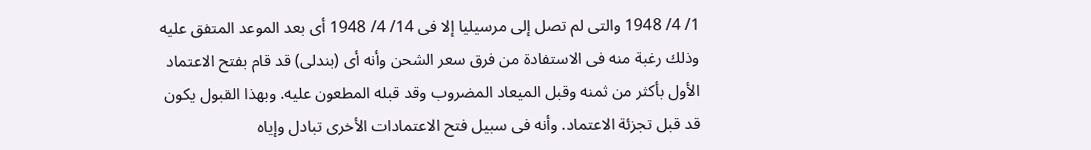1/ 4/ 1948 والتى لم تصل إلى مرسيليا إلا فى 14/ 4/ 1948 أى بعد الموعد المتفق عليه
وذلك رغبة منه فى الاستفادة من فرق سعر الشحن وأنه أى (بندلى) قد قام بفتح الاعتماد
الأول بأكثر من ثمنه وقبل الميعاد المضروب وقد قبله المطعون عليه. وبهذا القبول يكون
قد قبل تجزئة الاعتماد. وأنه فى سبيل فتح الاعتمادات الأخرى تبادل وإياه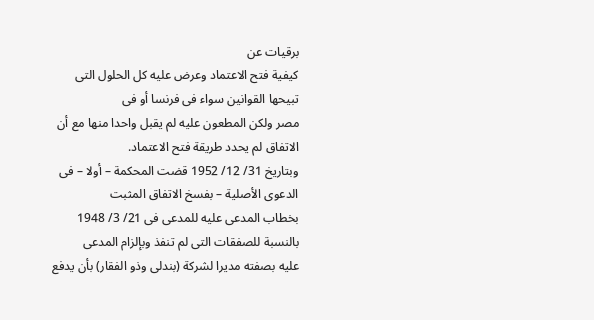برقيات عن
كيفية فتح الاعتماد وعرض عليه كل الحلول التى تبيحها القوانين سواء فى فرنسا أو فى
مصر ولكن المطعون عليه لم يقبل واحدا منها مع أن الاتفاق لم يحدد طريقة فتح الاعتماد.
وبتاريخ 31/ 12/ 1952 قضت المحكمة – أولا – فى الدعوى الأصلية – بفسخ الاتفاق المثبت
بخطاب المدعى عليه للمدعى فى 21/ 3/ 1948 بالنسبة للصفقات التى لم تنفذ وبإلزام المدعى
عليه بصفته مديرا لشركة (بندلى وذو الفقار) بأن يدفع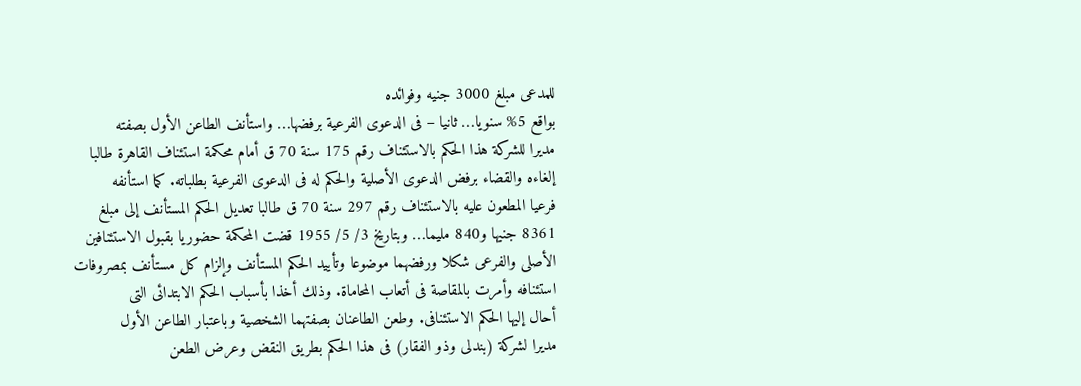للمدعى مبلغ 3000 جنيه وفوائده
بواقع 5% سنويا… ثانيا – فى الدعوى الفرعية برفضها… واستأنف الطاعن الأول بصفته
مديرا للشركة هذا الحكم بالاستئناف رقم 175 سنة 70 ق أمام محكمة استئناف القاهرة طالبا
إلغاءه والقضاء برفض الدعوى الأصلية والحكم له فى الدعوى الفرعية بطلباته. كما استأنفه
فرعيا المطعون عليه بالاستئناف رقم 297 سنة 70 ق طالبا تعديل الحكم المستأنف إلى مبلغ
8361 جنيها و840 مليما… وبتاريخ 3/ 5/ 1955 قضت المحكمة حضوريا بقبول الاستئنافين
الأصلى والفرعى شكلا ورفضهما موضوعا وتأييد الحكم المستأنف وإلزام كل مستأنف بمصروفات
استئنافه وأمرت بالمقاصة فى أتعاب المحاماة. وذلك أخذا بأسباب الحكم الابتدائى التى
أحال إليها الحكم الاستئنافى. وطعن الطاعنان بصفتهما الشخصية وباعتبار الطاعن الأول
مديرا لشركة (بندلى وذو الفقار) فى هذا الحكم بطريق النقض وعرض الطعن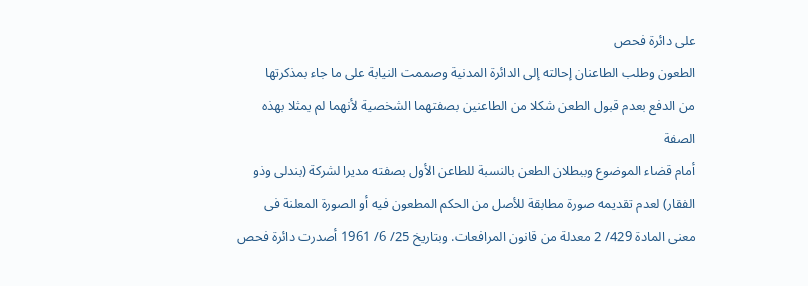على دائرة فحص
الطعون وطلب الطاعنان إحالته إلى الدائرة المدنية وصممت النيابة على ما جاء بمذكرتها
من الدفع بعدم قبول الطعن شكلا من الطاعنين بصفتهما الشخصية لأنهما لم يمثلا بهذه الصفة
أمام قضاء الموضوع وببطلان الطعن بالنسبة للطاعن الأول بصفته مديرا لشركة (بندلى وذو
الفقار) لعدم تقديمه صورة مطابقة للأصل من الحكم المطعون فيه أو الصورة المعلنة فى
معنى المادة 429/ 2 معدلة من قانون المرافعات. وبتاريخ 25/ 6/ 1961 أصدرت دائرة فحص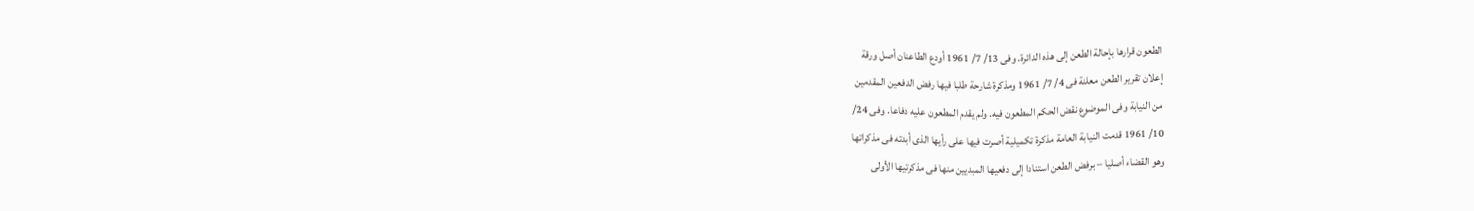الطعون قرارها بإحالة الطعن إلى هذه الدائرة. وفى 13/ 7/ 1961 أودع الطاعنان أصل ورقة
إعلان تقرير الطعن معلنة فى 4/ 7/ 1961 ومذكرة شارحة طلبا فيها رفض الدفعين المقدمين
من النيابة وفى الموضوع نقض الحكم المطعون فيه. ولم يقدم المطعون عليه دفاعا. وفى 24/
10/ 1961 قدمت النيابة العامة مذكرة تكميلية أصرت فيها على رأيها الذى أبدته فى مذكراتها
وهو القضاء أصليا – برفض الطعن استنادا إلى دفعيها المبديين منها فى مذكرتيها الأولى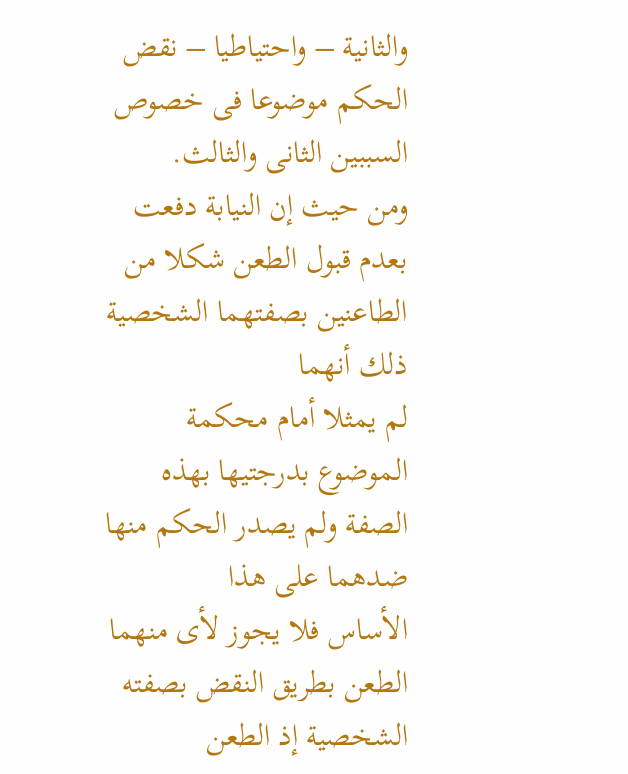والثانية – واحتياطيا – نقض الحكم موضوعا فى خصوص السببين الثانى والثالث.
ومن حيث إن النيابة دفعت بعدم قبول الطعن شكلا من الطاعنين بصفتهما الشخصية ذلك أنهما
لم يمثلا أمام محكمة الموضوع بدرجتيها بهذه الصفة ولم يصدر الحكم منها ضدهما على هذا
الأساس فلا يجوز لأى منهما الطعن بطريق النقض بصفته الشخصية إذ الطعن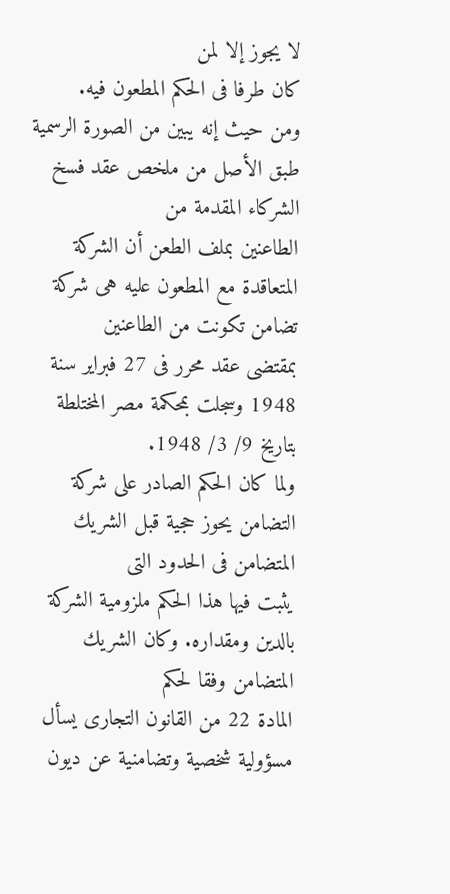لا يجوز إلا لمن
كان طرفا فى الحكم المطعون فيه.
ومن حيث إنه يبين من الصورة الرسمية طبق الأصل من ملخص عقد فسخ الشركاء المقدمة من
الطاعنين بملف الطعن أن الشركة المتعاقدة مع المطعون عليه هى شركة تضامن تكونت من الطاعنين
بمقتضى عقد محرر فى 27 فبراير سنة 1948 وسجلت بمحكمة مصر المختلطة بتاريخ 9/ 3/ 1948.
ولما كان الحكم الصادر على شركة التضامن يحوز حجية قبل الشريك المتضامن فى الحدود التى
يثبت فيها هذا الحكم ملزومية الشركة بالدين ومقداره. وكان الشريك المتضامن وفقا لحكم
المادة 22 من القانون التجارى يسأل مسؤولية شخصية وتضامنية عن ديون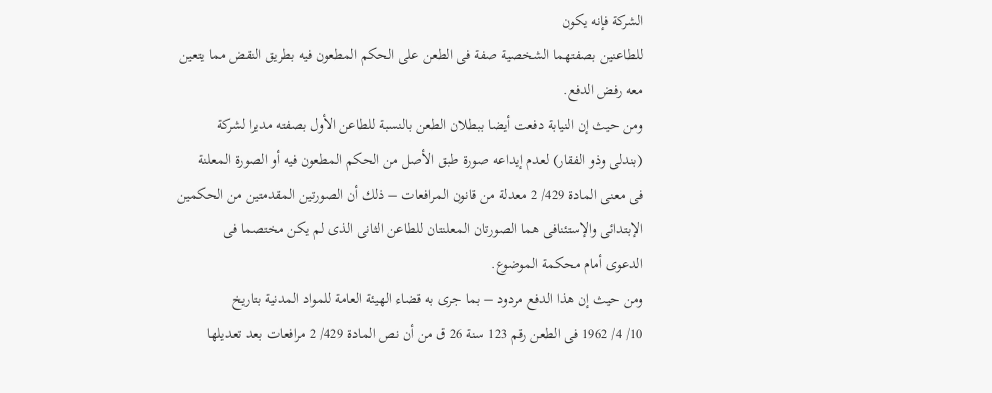الشركة فإنه يكون
للطاعنين بصفتهما الشخصية صفة فى الطعن على الحكم المطعون فيه بطريق النقض مما يتعين
معه رفض الدفع.
ومن حيث إن النيابة دفعت أيضا ببطلان الطعن بالنسبة للطاعن الأول بصفته مديرا لشركة
(بندلى وذو الفقار) لعدم إيداعه صورة طبق الأصل من الحكم المطعون فيه أو الصورة المعلنة
فى معنى المادة 429/ 2 معدلة من قانون المرافعات – ذلك أن الصورتين المقدمتين من الحكمين
الإبتدائى والإستئنافى هما الصورتان المعلنتان للطاعن الثانى الذى لم يكن مختصما فى
الدعوى أمام محكمة الموضوع.
ومن حيث إن هذا الدفع مردود – بما جرى به قضاء الهيئة العامة للمواد المدنية بتاريخ
10/ 4/ 1962 فى الطعن رقم 123 سنة 26 ق من أن نص المادة 429/ 2 مرافعات بعد تعديلها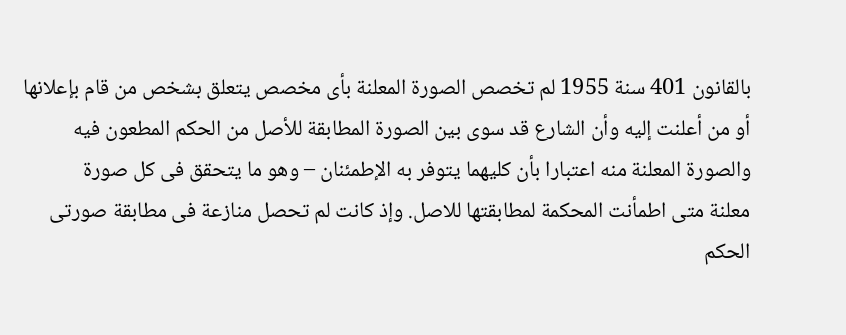بالقانون 401 سنة 1955 لم تخصص الصورة المعلنة بأى مخصص يتعلق بشخص من قام بإعلانها
أو من أعلنت إليه وأن الشارع قد سوى بين الصورة المطابقة للأصل من الحكم المطعون فيه
والصورة المعلنة منه اعتبارا بأن كليهما يتوفر به الإطمئنان – وهو ما يتحقق فى كل صورة
معلنة متى اطمأنت المحكمة لمطابقتها للاصل. وإذ كانت لم تحصل منازعة فى مطابقة صورتى
الحكم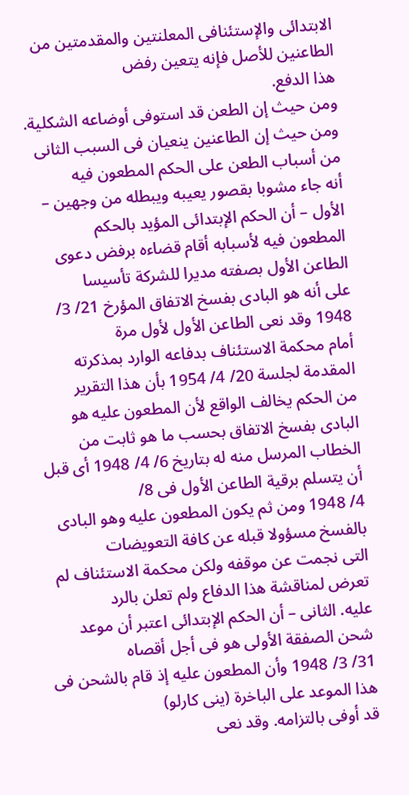الابتدائى والإستئنافى المعلنتين والمقدمتين من الطاعنين للأصل فإنه يتعين رفض
هذا الدفع.
ومن حيث إن الطعن قد استوفى أوضاعه الشكلية.
ومن حيث إن الطاعنين ينعيان فى السبب الثانى من أسباب الطعن على الحكم المطعون فيه
أنه جاء مشوبا بقصور يعيبه ويبطله من وجهين – الأول – أن الحكم الإبتدائى المؤيد بالحكم
المطعون فيه لأسبابه أقام قضاءه برفض دعوى الطاعن الأول بصفته مديرا للشركة تأسيسا
على أنه هو البادى بفسخ الاتفاق المؤرخ 21/ 3/ 1948 وقد نعى الطاعن الأول لأول مرة
أمام محكمة الاستئناف بدفاعه الوارد بمذكرته المقدمة لجلسة 20/ 4/ 1954 بأن هذا التقرير
من الحكم يخالف الواقع لأن المطعون عليه هو البادى بفسخ الاتفاق بحسب ما هو ثابت من
الخطاب المرسل منه له بتاريخ 6/ 4/ 1948 أى قبل أن يتسلم برقية الطاعن الأول فى 8/
4/ 1948 ومن ثم يكون المطعون عليه وهو البادى بالفسخ مسؤولا قبله عن كافة التعويضات
التى نجمت عن موقفه ولكن محكمة الاستئناف لم تعرض لمناقشة هذا الدفاع ولم تعلن بالرد
عليه. الثانى – أن الحكم الإبتدائى اعتبر أن موعد شحن الصفقة الأولى هو فى أجل أقصاه
31/ 3/ 1948 وأن المطعون عليه إذ قام بالشحن فى هذا الموعد على الباخرة (ينى كارلو)
قد أوفى بالتزامه. وقد نعى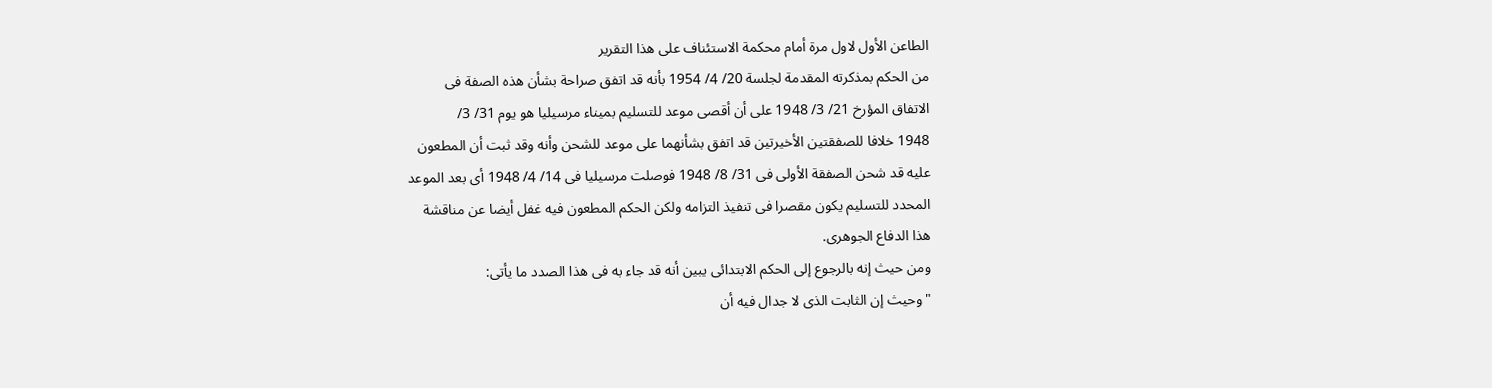الطاعن الأول لاول مرة أمام محكمة الاستئناف على هذا التقرير
من الحكم بمذكرته المقدمة لجلسة 20/ 4/ 1954 بأنه قد اتفق صراحة بشأن هذه الصفة فى
الاتفاق المؤرخ 21/ 3/ 1948 على أن أقصى موعد للتسليم بميناء مرسيليا هو يوم 31/ 3/
1948 خلافا للصفقتين الأخيرتين قد اتفق بشأنهما على موعد للشحن وأنه وقد ثبت أن المطعون
عليه قد شحن الصفقة الأولى فى 31/ 8/ 1948 فوصلت مرسيليا فى 14/ 4/ 1948 أى بعد الموعد
المحدد للتسليم يكون مقصرا فى تنفيذ التزامه ولكن الحكم المطعون فيه غفل أيضا عن مناقشة
هذا الدفاع الجوهرى.
ومن حيث إنه بالرجوع إلى الحكم الابتدائى يبين أنه قد جاء به فى هذا الصدد ما يأتى:
"وحيث إن الثابت الذى لا جدال فيه أن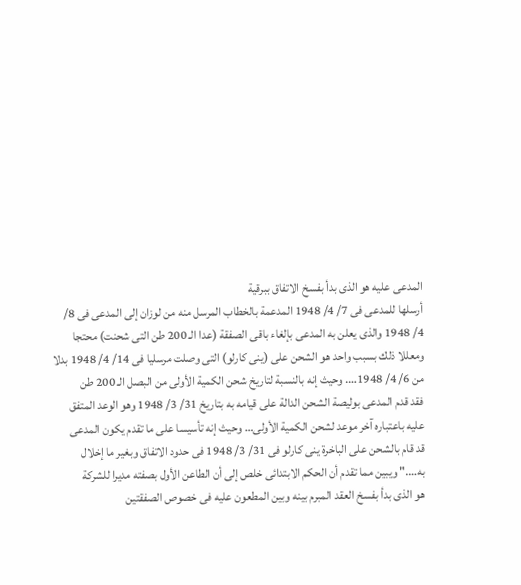المدعى عليه هو الذى بدأ بفسخ الاتفاق ببرقية
أرسلها للمدعى فى 7/ 4/ 1948 المدعمة بالخطاب المرسل منه من لوزان إلى المدعى فى 8/
4/ 1948 والذى يعلن به المدعى بإلغاء باقى الصفقة (عدا الـ 200 طن التى شحنت) محتجا
ومعللا ذلك بسبب واحد هو الشحن على (ينى كارلو) التى وصلت مرسليا فى 14/ 4/ 1948 بدلا
من 6/ 4/ 1948…. وحيث إنه بالنسبة لتاريخ شحن الكمية الأولى من البصل الـ 200 طن
فقد قدم المدعى بوليصة الشحن الدالة على قيامه به بتاريخ 31/ 3/ 1948 وهو الوعد المتفق
عليه باعتباره آخر موعد لشحن الكمية الأولى… وحيث إنه تأسيسا على ما تقدم يكون المدعى
قد قام بالشحن على الباخرة ينى كارلو فى 31/ 3/ 1948 فى حدود الاتفاق وبغير ما إخلال
به…." ويبين مما تقدم أن الحكم الابتدائى خلص إلى أن الطاعن الأول بصفته مديرا للشركة
هو الذى بدأ بفسخ العقد المبرم بينه وبين المطعون عليه فى خصوص الصفقتين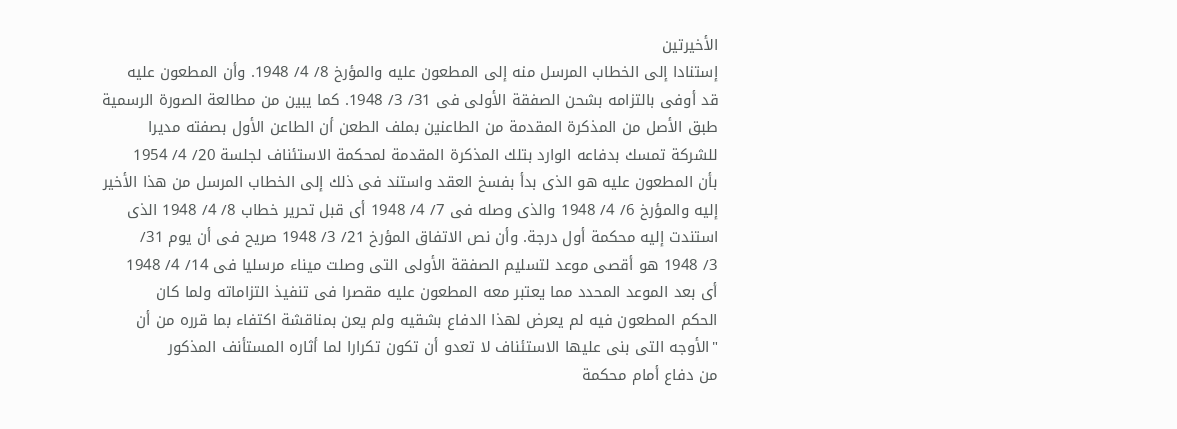الأخيرتين
إستنادا إلى الخطاب المرسل منه إلى المطعون عليه والمؤرخ 8/ 4/ 1948. وأن المطعون عليه
قد أوفى بالتزامه بشحن الصفقة الأولى فى 31/ 3/ 1948. كما يبين من مطالعة الصورة الرسمية
طبق الأصل من المذكرة المقدمة من الطاعنين بملف الطعن أن الطاعن الأول بصفته مديرا
للشركة تمسك بدفاعه الوارد بتلك المذكرة المقدمة لمحكمة الاستئناف لجلسة 20/ 4/ 1954
بأن المطعون عليه هو الذى بدأ بفسخ العقد واستند فى ذلك إلى الخطاب المرسل من هذا الأخير
إليه والمؤرخ 6/ 4/ 1948 والذى وصله فى 7/ 4/ 1948 أى قبل تحرير خطاب 8/ 4/ 1948 الذى
استندت إليه محكمة أول درجة. وأن نص الاتفاق المؤرخ 21/ 3/ 1948 صريح فى أن يوم 31/
3/ 1948 هو أقصى موعد لتسليم الصفقة الأولى التى وصلت ميناء مرسليا فى 14/ 4/ 1948
أى بعد الموعد المحدد مما يعتبر معه المطعون عليه مقصرا فى تنفيذ التزاماته ولما كان
الحكم المطعون فيه لم يعرض لهذا الدفاع بشقيه ولم يعن بمناقشة اكتفاء بما قرره من أن
"الأوجه التى بنى عليها الاستئناف لا تعدو أن تكون تكرارا لما أثاره المستأنف المذكور
من دفاع أمام محكمة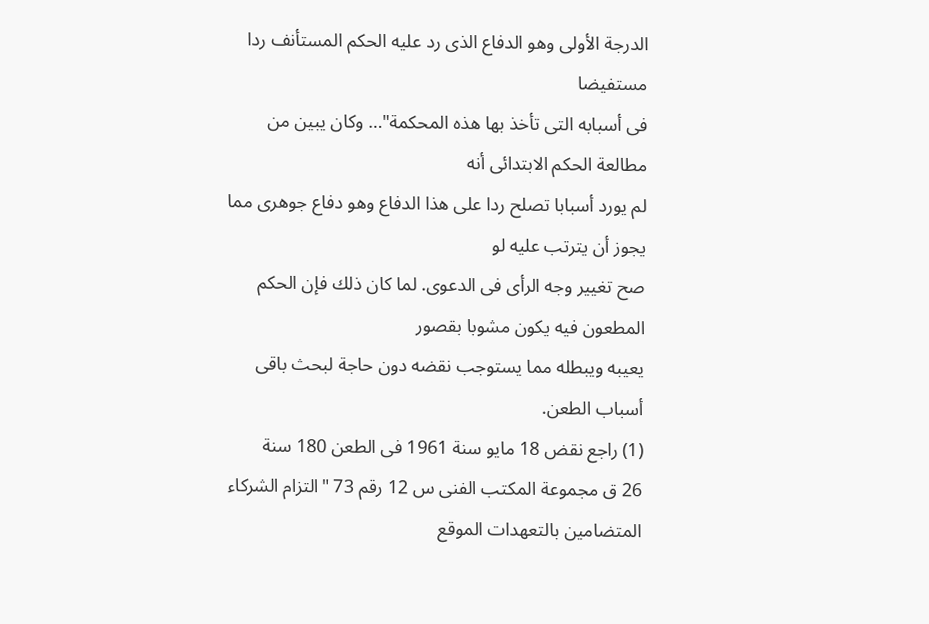الدرجة الأولى وهو الدفاع الذى رد عليه الحكم المستأنف ردا مستفيضا
فى أسبابه التى تأخذ بها هذه المحكمة"… وكان يبين من مطالعة الحكم الابتدائى أنه
لم يورد أسبابا تصلح ردا على هذا الدفاع وهو دفاع جوهرى مما يجوز أن يترتب عليه لو
صح تغيير وجه الرأى فى الدعوى. لما كان ذلك فإن الحكم المطعون فيه يكون مشوبا بقصور
يعيبه ويبطله مما يستوجب نقضه دون حاجة لبحث باقى أسباب الطعن.
(1) راجع نقض 18 مايو سنة 1961 فى الطعن 180 سنة
26 ق مجموعة المكتب الفنى س 12 رقم 73 "التزام الشركاء المتضامين بالتعهدات الموقع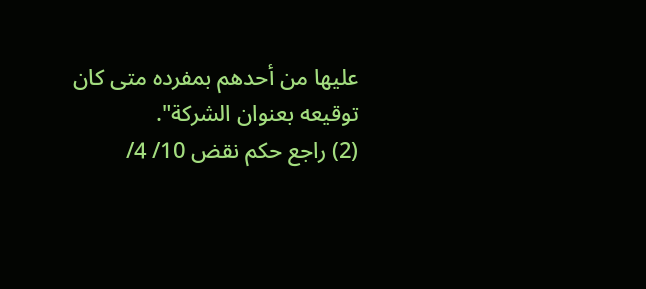عليها من أحدهم بمفرده متى كان توقيعه بعنوان الشركة".
(2) راجع حكم نقض 10/ 4/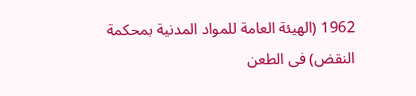1962 (الهيئة العامة للمواد المدنية بمحكمة
النقض) فى الطعن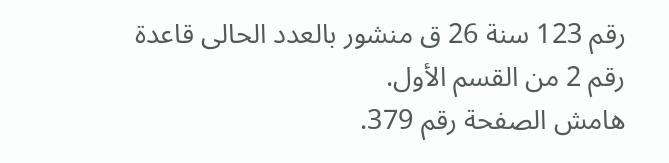رقم 123 سنة 26 ق منشور بالعدد الحالى قاعدة رقم 2 من القسم الأول.
هامش الصفحة رقم 379.